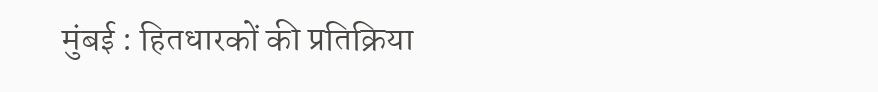मुंबई : हितधारकों की प्रतिक्रिया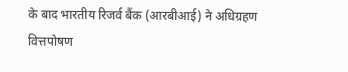के बाद भारतीय रिजर्व बैंक (आरबीआई) ने अधिग्रहण वित्तपोषण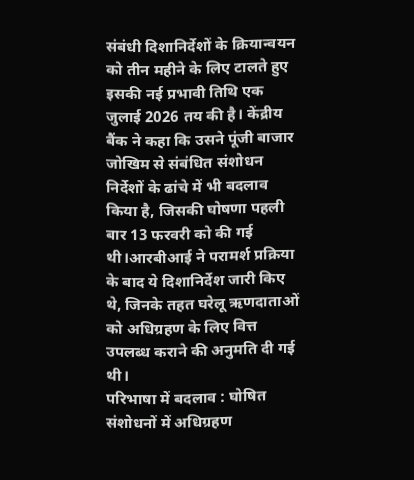संबंधी दिशानिर्देशों के क्रियान्वयन को तीन महीने के लिए टालते हुए इसकी नई प्रभावी तिथि एक जुलाई 2026 तय की है। केंद्रीय बैंक ने कहा कि उसने पूंजी बाजार जोखिम से संबंधित संशोधन निर्देशों के ढांचे में भी बदलाव किया है, जिसकी घोषणा पहली बार 13 फरवरी को की गई थी।आरबीआई ने परामर्श प्रक्रिया के बाद ये दिशानिर्देश जारी किए थे, जिनके तहत घरेलू ऋणदाताओं को अधिग्रहण के लिए वित्त उपलब्ध कराने की अनुमति दी गई थी।
परिभाषा में बदलाव : घोषित संशोधनों में अधिग्रहण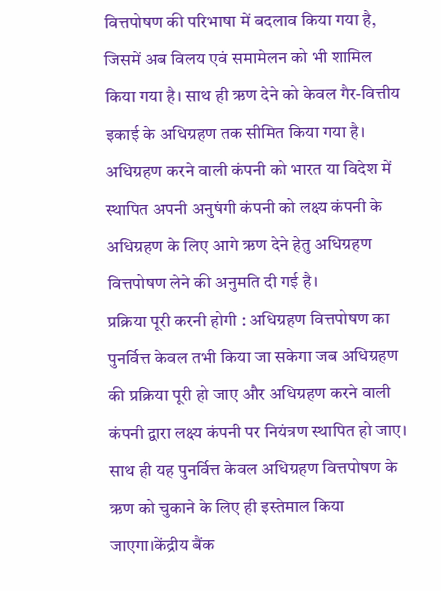वित्तपोषण की परिभाषा में बदलाव किया गया है, जिसमें अब विलय एवं समामेलन को भी शामिल किया गया है। साथ ही ऋण देने को केवल गैर-वित्तीय इकाई के अधिग्रहण तक सीमित किया गया है। अधिग्रहण करने वाली कंपनी को भारत या विदेश में स्थापित अपनी अनुषंगी कंपनी को लक्ष्य कंपनी के अधिग्रहण के लिए आगे ऋण देने हेतु अधिग्रहण वित्तपोषण लेने की अनुमति दी गई है।
प्रक्रिया पूरी करनी होगी : अधिग्रहण वित्तपोषण का पुनर्वित्त केवल तभी किया जा सकेगा जब अधिग्रहण की प्रक्रिया पूरी हो जाए और अधिग्रहण करने वाली कंपनी द्वारा लक्ष्य कंपनी पर नियंत्रण स्थापित हो जाए। साथ ही यह पुनर्वित्त केवल अधिग्रहण वित्तपोषण के ऋण को चुकाने के लिए ही इस्तेमाल किया जाएगा।केंद्रीय बैंक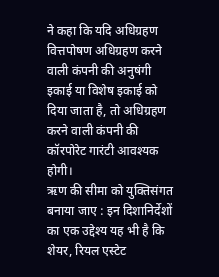ने कहा कि यदि अधिग्रहण वित्तपोषण अधिग्रहण करने वाली कंपनी की अनुषंगी इकाई या विशेष इकाई को दिया जाता है, तो अधिग्रहण करने वाली कंपनी की कॉरपोरेट गारंटी आवश्यक होगी।
ऋण की सीमा को युक्तिसंगत बनाया जाए : इन दिशानिर्देशों का एक उद्देश्य यह भी है कि शेयर, रियल एस्टेट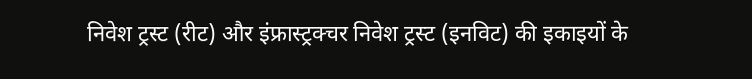निवेश ट्रस्ट (रीट) और इंफ्रास्ट्रक्चर निवेश ट्रस्ट (इनविट) की इकाइयों के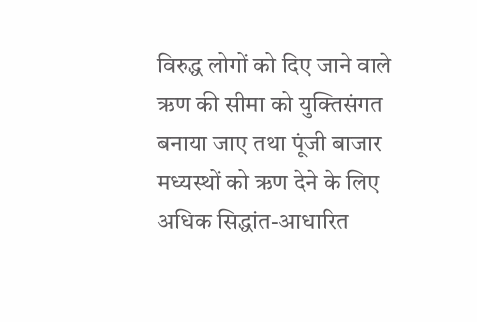विरुद्ध लोगों को दिए जाने वाले ऋण की सीमा को युक्तिसंगत बनाया जाए तथा पूंजी बाजार मध्यस्थों को ऋण देने के लिए अधिक सिद्धांत-आधारित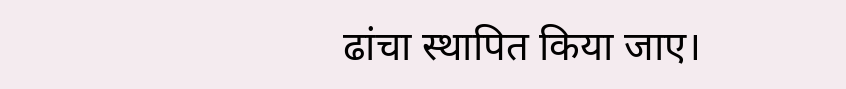ढांचा स्थापित किया जाए।